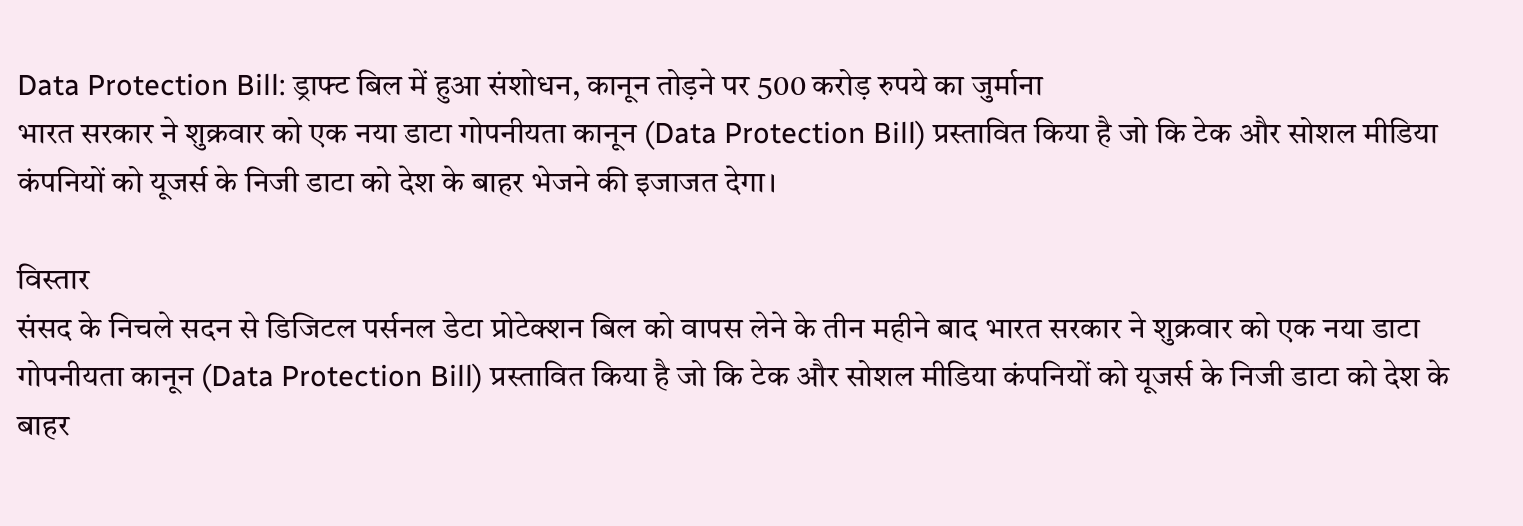Data Protection Bill: ड्राफ्ट बिल में हुआ संशोधन, कानून तोड़ने पर 500 करोड़ रुपये का जुर्माना
भारत सरकार ने शुक्रवार को एक नया डाटा गोपनीयता कानून (Data Protection Bill) प्रस्तावित किया है जो कि टेक और सोशल मीडिया कंपनियों को यूजर्स के निजी डाटा को देश के बाहर भेजने की इजाजत देगा।

विस्तार
संसद के निचले सदन से डिजिटल पर्सनल डेटा प्रोटेक्शन बिल को वापस लेने के तीन महीने बाद भारत सरकार ने शुक्रवार को एक नया डाटा गोपनीयता कानून (Data Protection Bill) प्रस्तावित किया है जो कि टेक और सोशल मीडिया कंपनियों को यूजर्स के निजी डाटा को देश के बाहर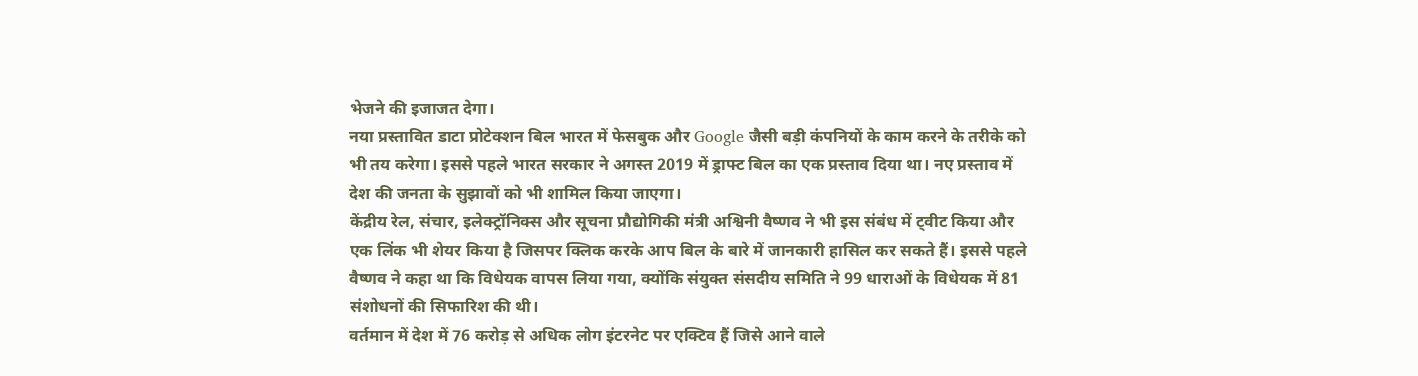भेजने की इजाजत देगा।
नया प्रस्तावित डाटा प्रोटेक्शन बिल भारत में फेसबुक और Google जैसी बड़ी कंपनियों के काम करने के तरीके को भी तय करेगा। इससे पहले भारत सरकार ने अगस्त 2019 में ड्राफ्ट बिल का एक प्रस्ताव दिया था। नए प्रस्ताव में देश की जनता के सुझावों को भी शामिल किया जाएगा।
केंद्रीय रेल, संचार, इलेक्ट्रॉनिक्स और सूचना प्रौद्योगिकी मंत्री अश्विनी वैष्णव ने भी इस संबंध में ट्वीट किया और एक लिंक भी शेयर किया है जिसपर क्लिक करके आप बिल के बारे में जानकारी हासिल कर सकते हैं। इससे पहले वैष्णव ने कहा था कि विधेयक वापस लिया गया, क्योंकि संयुक्त संसदीय समिति ने 99 धाराओं के विधेयक में 81 संशोधनों की सिफारिश की थी।
वर्तमान में देश में 76 करोड़ से अधिक लोग इंटरनेट पर एक्टिव हैं जिसे आने वाले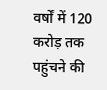वर्षों में 120 करोड़ तक पहुंचने की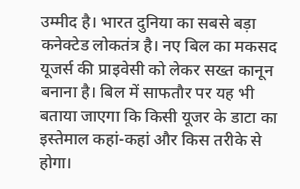उम्मीद है। भारत दुनिया का सबसे बड़ा कनेक्टेड लोकतंत्र है। नए बिल का मकसद यूजर्स की प्राइवेसी को लेकर सख्त कानून बनाना है। बिल में साफतौर पर यह भी बताया जाएगा कि किसी यूजर के डाटा का इस्तेमाल कहां-कहां और किस तरीके से होगा।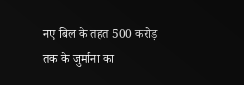नए बिल के तहत 500 करोड़ तक के जुर्माना का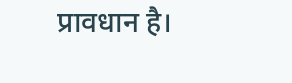प्रावधान है।